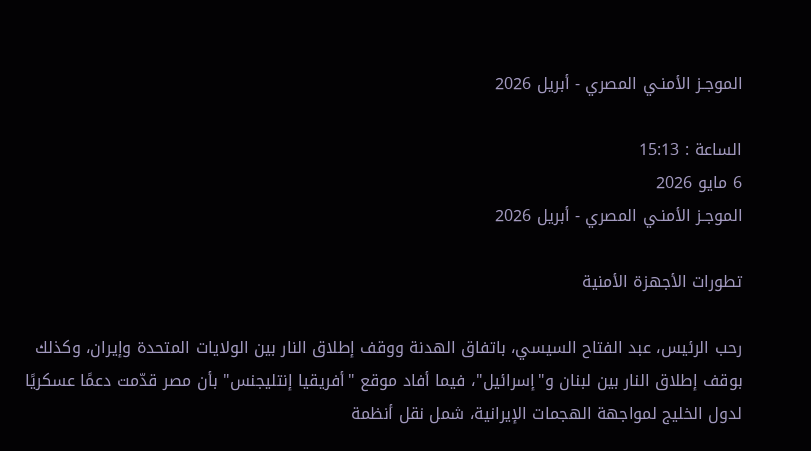الموجـز الأمنـي المصري - أبريل 2026

الساعة : 15:13
6 مايو 2026
الموجـز الأمنـي المصري - أبريل 2026

تطورات الأجهزة الأمنية

رحب الرئيس، عبد الفتاح السيسي، باتفاق الهدنة ووقف إطلاق النار بين الولايات المتحدة وإيران، وكذلك بوقف إطلاق النار بين لبنان و"إسرائيل"، فيما أفاد موقع "أفريقيا إنتليجنس" بأن مصر قدّمت دعمًا عسكريًا لدول الخليج لمواجهة الهجمات الإيرانية، شمل نقل أنظمة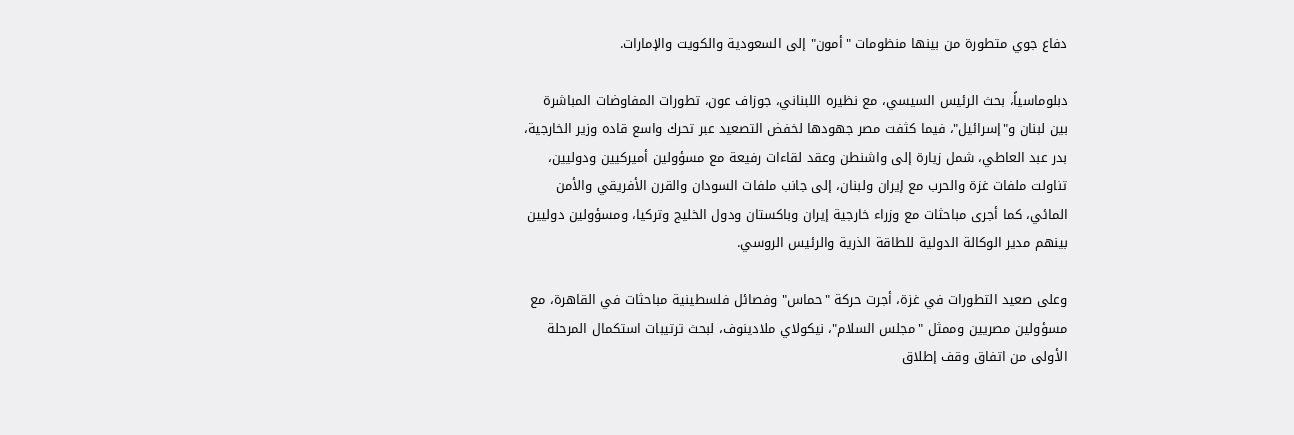دفاع جوي متطورة من بينها منظومات "أمون" إلى السعودية والكويت والإمارات.

دبلوماسياً، بحث الرئيس السيسي، مع نظيره اللبناني، جوزاف عون، تطورات المفاوضات المباشرة بين لبنان و"إسرائيل"، فيما كثفت مصر جهودها لخفض التصعيد عبر تحرك واسع قاده وزير الخارجية، بدر عبد العاطي، شمل زيارة إلى واشنطن وعقد لقاءات رفيعة مع مسؤولين أميركيين ودوليين، تناولت ملفات غزة والحرب مع إيران ولبنان، إلى جانب ملفات السودان والقرن الأفريقي والأمن المائي، كما أجرى مباحثات مع وزراء خارجية إيران وباكستان ودول الخليج وتركيا، ومسؤولين دوليين بينهم مدير الوكالة الدولية للطاقة الذرية والرئيس الروسي.

وعلى صعيد التطورات في غزة، أجرت حركة "حماس" وفصائل فلسطينية مباحثات في القاهرة، مع مسؤولين مصريين وممثل "مجلس السلام"، نيكولاي ملادينوف، لبحث ترتيبات استكمال المرحلة الأولى من اتفاق وقف إطلاق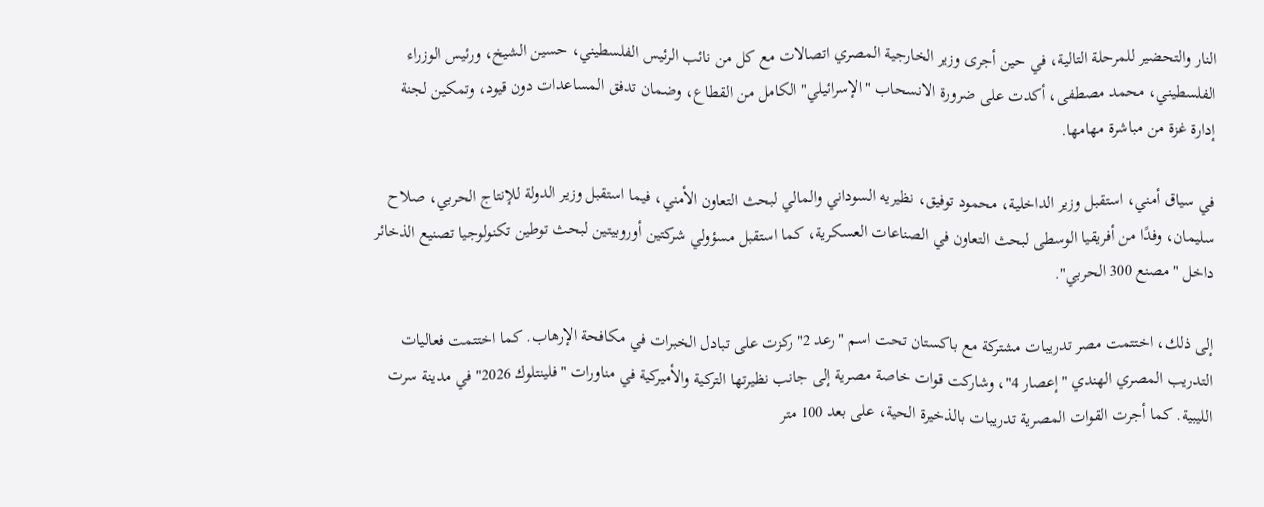النار والتحضير للمرحلة التالية، في حين أجرى وزير الخارجية المصري اتصالات مع كل من نائب الرئيس الفلسطيني، حسين الشيخ، ورئيس الوزراء الفلسطيني، محمد مصطفى، أكدت على ضرورة الانسحاب "الإسرائيلي" الكامل من القطاع، وضمان تدفق المساعدات دون قيود، وتمكين لجنة إدارة غزة من مباشرة مهامها.

في سياق أمني، استقبل وزير الداخلية، محمود توفيق، نظيريه السوداني والمالي لبحث التعاون الأمني، فيما استقبل وزير الدولة للإنتاج الحربي، صلاح سليمان، وفدًا من أفريقيا الوسطى لبحث التعاون في الصناعات العسكرية، كما استقبل مسؤولي شركتين أوروبيتين لبحث توطين تكنولوجيا تصنيع الذخائر داخل "مصنع 300 الحربي".

إلى ذلك، اختتمت مصر تدريبات مشتركة مع باكستان تحت اسم "رعد 2" ركزت على تبادل الخبرات في مكافحة الإرهاب. كما اختتمت فعاليات التدريب المصري الهندي "إعصار 4"، وشاركت قوات خاصة مصرية إلى جانب نظيرتها التركية والأميركية في مناورات "فلينتلوك 2026" في مدينة سرت الليبية. كما أجرت القوات المصرية تدريبات بالذخيرة الحية، على بعد 100 متر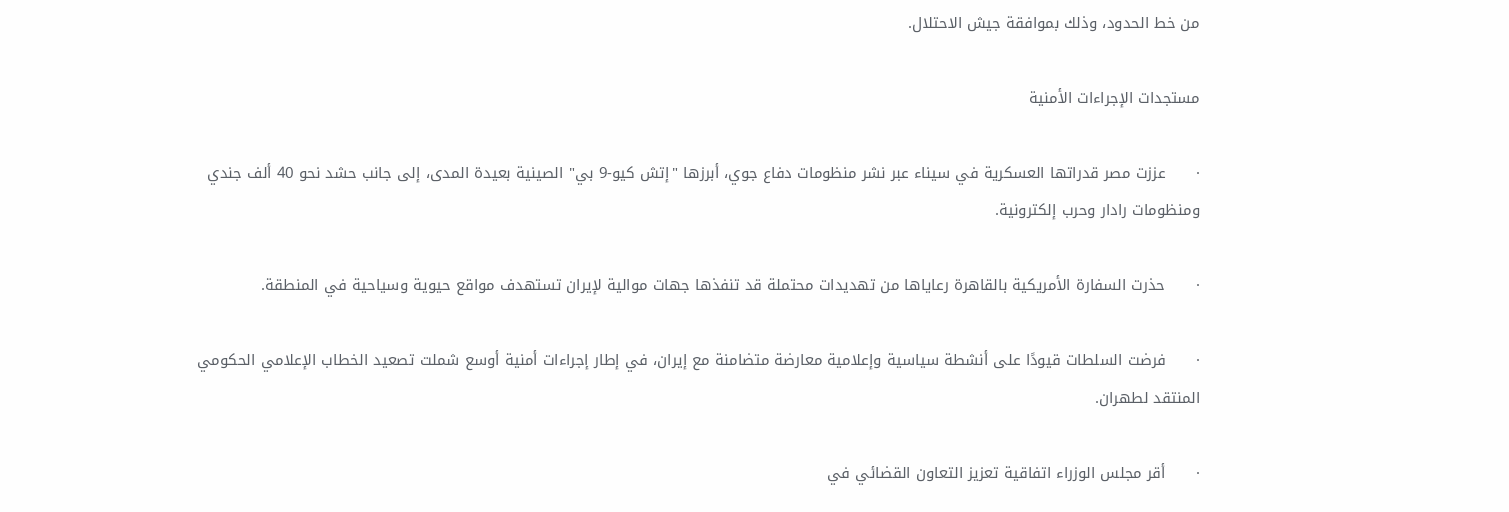من خط الحدود، وذلك بموافقة جيش الاحتلال.

مستجدات الإجراءات الأمنية

·      عززت مصر قدراتها العسكرية في سيناء عبر نشر منظومات دفاع جوي، أبرزها "إتش كيو-9 بي" الصينية بعيدة المدى، إلى جانب حشد نحو 40 ألف جندي ومنظومات رادار وحرب إلكترونية.

·      حذرت السفارة الأمريكية بالقاهرة رعاياها من تهديدات محتملة قد تنفذها جهات موالية لإيران تستهدف مواقع حيوية وسياحية في المنطقة.

·      فرضت السلطات قيودًا على أنشطة سياسية وإعلامية معارضة متضامنة مع إيران، في إطار إجراءات أمنية أوسع شملت تصعيد الخطاب الإعلامي الحكومي المنتقد لطهران.

·      أقر مجلس الوزراء اتفاقية تعزيز التعاون القضائي في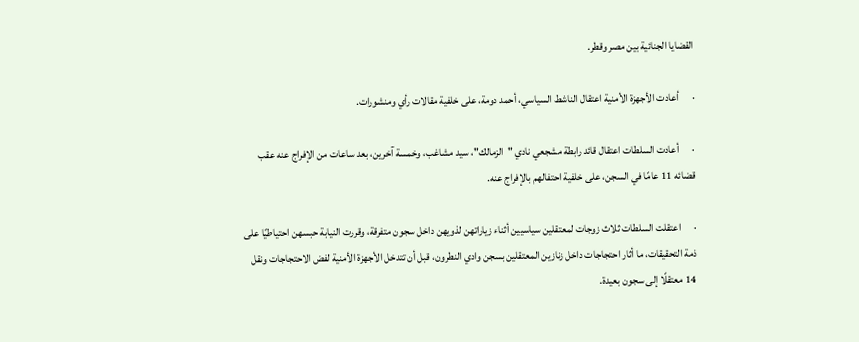القضايا الجنائية بين مصر وقطر.

·      أعادت الأجهزة الأمنية اعتقال الناشط السياسي، أحمد دومة، على خلفية مقالات رأي ومنشورات.

·      أعادت السلطات اعتقال قائد رابطة مشجعي نادي "الزمالك"، سيد مشاغب، وخمسة آخرين، بعد ساعات من الإفراج عنه عقب قضائه 11 عامًا في السجن، على خلفية احتفالهم بالإفراج عنه.

·      اعتقلت السلطات ثلاث زوجات لمعتقلين سياسيين أثناء زياراتهن لذويهن داخل سجون متفرقة، وقررت النيابة حبسهن احتياطيًا على ذمة التحقيقات، ما أثار احتجاجات داخل زنازين المعتقلين بسجن وادي النطرون، قبل أن تتدخل الأجهزة الأمنية لفض الاحتجاجات ونقل 14 معتقلًا إلى سجون بعيدة.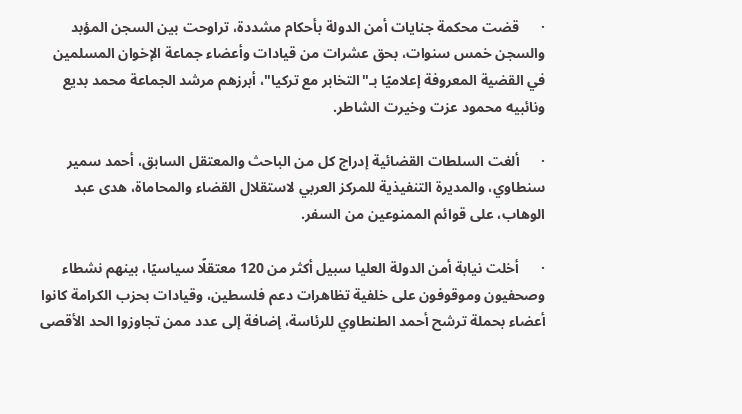·      قضت محكمة جنايات أمن الدولة بأحكام مشددة، تراوحت بين السجن المؤبد والسجن خمس سنوات، بحق عشرات من قيادات وأعضاء جماعة الإخوان المسلمين في القضية المعروفة إعلاميًا بـ"التخابر مع تركيا"، أبرزهم مرشد الجماعة محمد بديع ونائبيه محمود عزت وخيرت الشاطر.

·      ألغت السلطات القضائية إدراج كل من الباحث والمعتقل السابق، أحمد سمير سنطاوي، والمديرة التنفيذية للمركز العربي لاستقلال القضاء والمحاماة، هدى عبد الوهاب، على قوائم الممنوعين من السفر.

·      أخلت نيابة أمن الدولة العليا سبيل أكثر من 120 معتقلًا سياسيًا، بينهم نشطاء وصحفيون وموقوفون على خلفية تظاهرات دعم فلسطين، وقيادات بحزب الكرامة كانوا أعضاء بحملة ترشح أحمد الطنطاوي للرئاسة، إضافة إلى عدد ممن تجاوزوا الحد الأقصى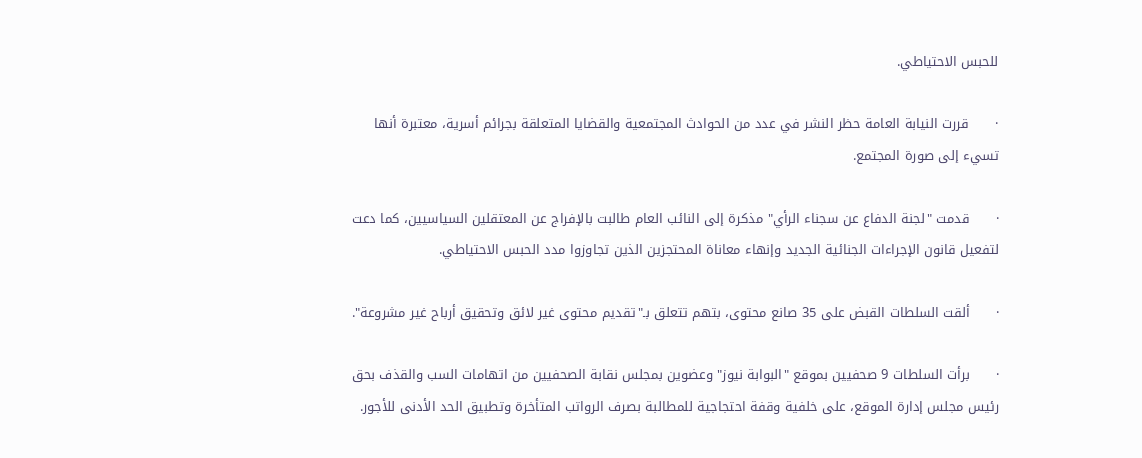للحبس الاحتياطي.

·      قررت النيابة العامة حظر النشر في عدد من الحوادث المجتمعية والقضايا المتعلقة بجرائم أسرية، معتبرة أنها تسيء إلى صورة المجتمع.

·      قدمت "لجنة الدفاع عن سجناء الرأي" مذكرة إلى النائب العام طالبت بالإفراج عن المعتقلين السياسيين، كما دعت لتفعيل قانون الإجراءات الجنائية الجديد وإنهاء معاناة المحتجزين الذين تجاوزوا مدد الحبس الاحتياطي.

·      ألقت السلطات القبض على 35 صانع محتوى، بتهم تتعلق بـ"تقديم محتوى غير لائق وتحقيق أرباح غير مشروعة".

·      برأت السلطات 9 صحفيين بموقع "البوابة نيوز" وعضوين بمجلس نقابة الصحفيين من اتهامات السب والقذف بحق رئيس مجلس إدارة الموقع، على خلفية وقفة احتجاجية للمطالبة بصرف الرواتب المتأخرة وتطبيق الحد الأدنى للأجور.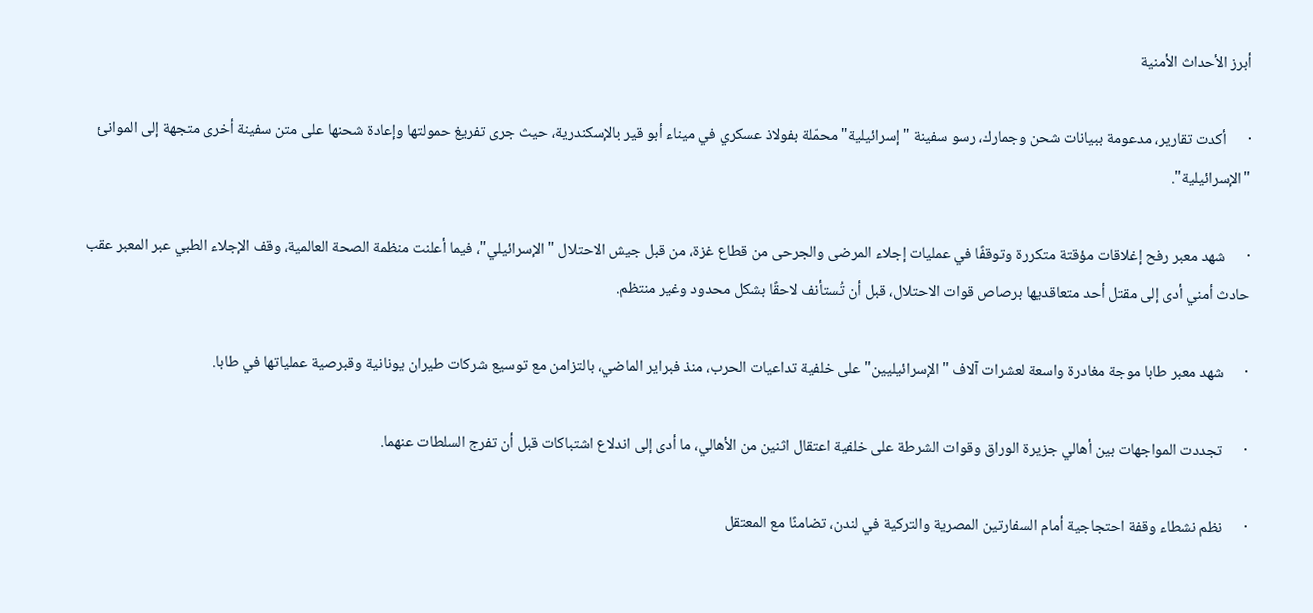أبرز الأحداث الأمنية

·      أكدت تقارير، مدعومة ببيانات شحن وجمارك، رسو سفينة "إسرائيلية" محمّلة بفولاذ عسكري في ميناء أبو قير بالإسكندرية، حيث جرى تفريغ حمولتها وإعادة شحنها على متن سفينة أخرى متجهة إلى الموانئ "الإسرائيلية".

·      شهد معبر رفح إغلاقات مؤقتة متكررة وتوقفًا في عمليات إجلاء المرضى والجرحى من قطاع غزة، من قبل جيش الاحتلال "الإسرائيلي"، فيما أعلنت منظمة الصحة العالمية، وقف الإجلاء الطبي عبر المعبر عقب حادث أمني أدى إلى مقتل أحد متعاقديها برصاص قوات الاحتلال، قبل أن تُستأنف لاحقًا بشكل محدود وغير منتظم.

·      شهد معبر طابا موجة مغادرة واسعة لعشرات آلاف "الإسرائيليين" على خلفية تداعيات الحرب، منذ فبراير الماضي، بالتزامن مع توسيع شركات طيران يونانية وقبرصية عملياتها في طابا.

·      تجددت المواجهات بين أهالي جزيرة الوراق وقوات الشرطة على خلفية اعتقال اثنين من الأهالي، ما أدى إلى اندلاع اشتباكات قبل أن تفرج السلطات عنهما.

·      نظم نشطاء وقفة احتجاجية أمام السفارتين المصرية والتركية في لندن، تضامنًا مع المعتقل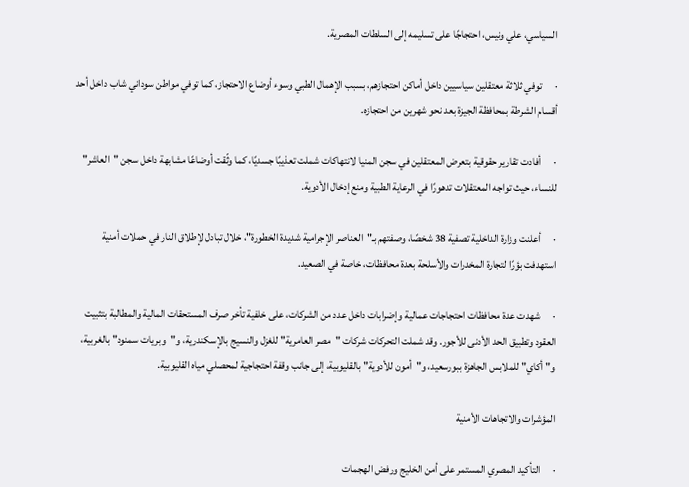السياسي، علي ونيس، احتجاجًا على تسليمه إلى السلطات المصرية.

·      توفي ثلاثة معتقلين سياسيين داخل أماكن احتجازهم، بسبب الإهمال الطبي وسوء أوضاع الاحتجاز، كما توفي مواطن سوداني شاب داخل أحد أقسام الشرطة بمحافظة الجيزة بعد نحو شهرين من احتجازه.

·      أفادت تقارير حقوقية بتعرض المعتقلين في سجن المنيا لانتهاكات شملت تعذيبًا جسديًا، كما وثّقت أوضاعًا مشابهة داخل سجن "العاشر" للنساء، حيث تواجه المعتقلات تدهورًا في الرعاية الطبية ومنع إدخال الأدوية.

·      أعلنت وزارة الداخلية تصفية 38 شخصًا، وصفتهم بـ"العناصر الإجرامية شديدة الخطورة"، خلال تبادل لإطلاق النار في حملات أمنية استهدفت بؤرًا لتجارة المخدرات والأسلحة بعدة محافظات، خاصة في الصعيد.

·      شهدت عدة محافظات احتجاجات عمالية وإضرابات داخل عدد من الشركات، على خلفية تأخر صرف المستحقات المالية والمطالبة بتثبيت العقود وتطبيق الحد الأدنى للأجور. وقد شملت التحركات شركات "مصر العامرية" للغزل والنسيج بالإسكندرية، و"وبريات سمنود" بالغربية، و"أكاي" للملابس الجاهزة ببورسعيد، و"أمون للأدوية" بالقليوبية، إلى جانب وقفة احتجاجية لمحصلي مياه القليوبية.

المؤشرات والاتجاهات الأمنية

·      التأكيد المصري المستمر على أمن الخليج ورفض الهجمات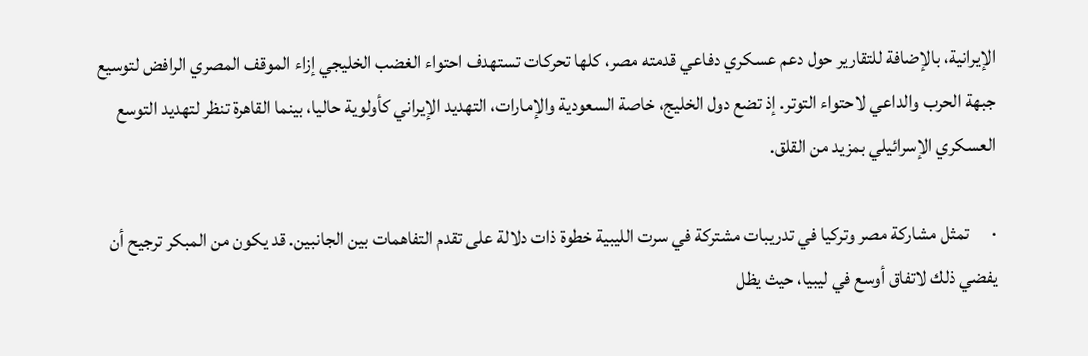الإيرانية، بالإضافة للتقارير حول دعم عسكري دفاعي قدمته مصر، كلها تحركات تستهدف احتواء الغضب الخليجي إزاء الموقف المصري الرافض لتوسيع جبهة الحرب والداعي لاحتواء التوتر. إذ تضع دول الخليج، خاصة السعودية والإمارات، التهديد الإيراني كأولوية حاليا، بينما القاهرة تنظر لتهديد التوسع العسكري الإسرائيلي بمزيد من القلق.

·      تمثل مشاركة مصر وتركيا في تدريبات مشتركة في سرت الليبية خطوة ذات دلالة على تقدم التفاهمات بين الجانبين. قد يكون من المبكر ترجيح أن يفضي ذلك لاتفاق أوسع في ليبيا، حيث يظل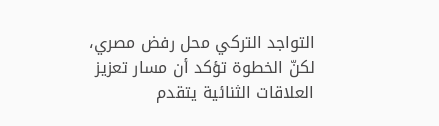التواجد التركي محل رفض مصري، لكنّ الخطوة تؤكد أن مسار تعزيز العلاقات الثنائية يتقدم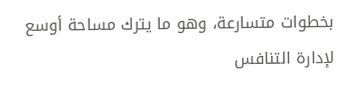بخطوات متسارعة، وهو ما يترك مساحة أوسع لإدارة التنافس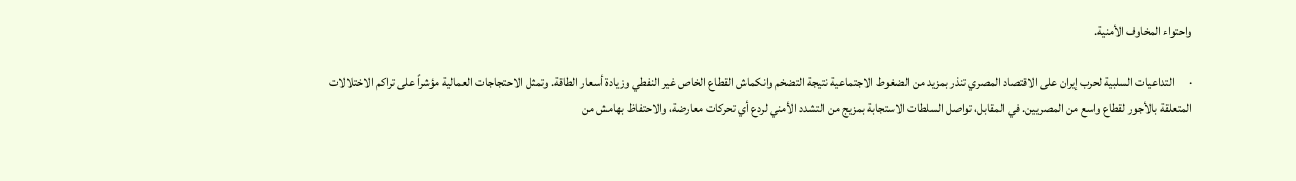واحتواء المخاوف الأمنية.

·      التداعيات السلبية لحرب إيران على الاقتصاد المصري تنذر بمزيد من الضغوط الاجتماعية نتيجة التضخم وانكماش القطاع الخاص غير النفطي وزيادة أسعار الطاقة. وتمثل الاحتجاجات العمالية مؤشراً على تراكم الاختلالات المتعلقة بالأجور لقطاع واسع من المصريين. في المقابل، تواصل السلطات الاستجابة بمزيج من التشدد الأمني لردع أي تحركات معارضة، والاحتفاظ بهامش من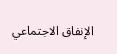الإنفاق الاجتماعي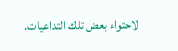لاحتواء بعض تلك التداعيات.